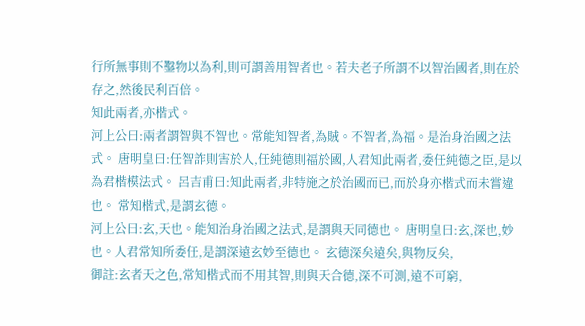行所無事則不鑿物以為利,則可謂善用智者也。若夫老子所謂不以智治國者,則在於存之,然後民利百倍。
知此兩者,亦楷式。
河上公曰:兩者謂智與不智也。常能知智者,為賊。不智者,為福。是治身治國之法式。 唐明皇曰:任智詐則害於人,任純德則福於國,人君知此兩者,委任純德之臣,是以為君楷模法式。 呂吉甫曰:知此兩者,非特施之於治國而已,而於身亦楷式而未嘗違也。 常知楷式,是謂玄德。
河上公曰:玄,天也。能知治身治國之法式,是謂與天同德也。 唐明皇曰:玄,深也,妙也。人君常知所委任,是謂深遠玄妙至德也。 玄德深矣遠矣,與物反矣,
御註:玄者天之色,常知楷式而不用其智,則與天合德,深不可測,遠不可窮,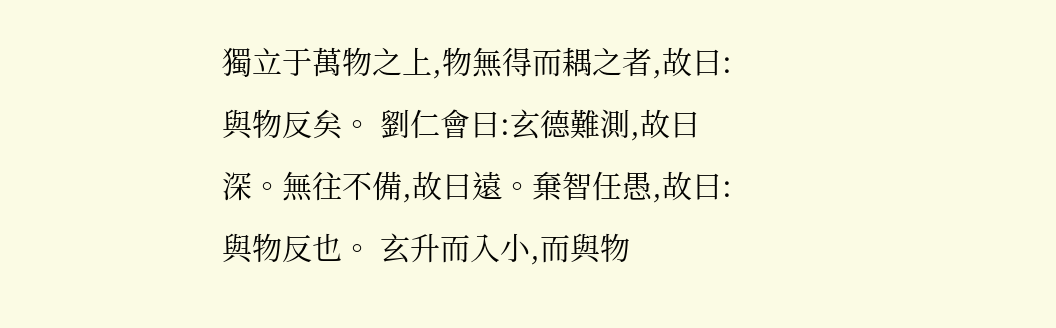獨立于萬物之上,物無得而耦之者,故曰:與物反矣。 劉仁會曰:玄德難測,故曰深。無往不備,故曰遠。棄智任愚,故曰:與物反也。 玄升而入小,而與物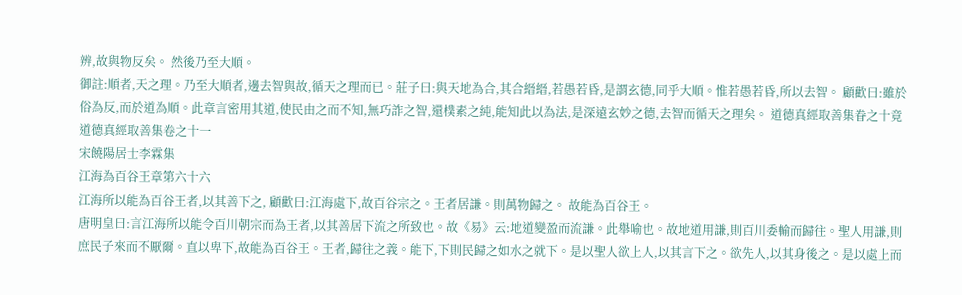辨,故與物反矣。 然後乃至大順。
御註:順者,天之理。乃至大順者,邊去智與故,循天之理而已。莊子曰:與天地為合,其合縉縉,若愚若昏,是謂玄德,同乎大順。惟若愚若昏,所以去智。 顧歡曰:雖於俗為反,而於道為順。此章言密用其道,使民由之而不知,無巧詐之智,還樸素之純,能知此以為法,是深遠玄妙之德,去智而循天之理矣。 道德真經取善集眷之十竟
道德真經取善集卷之十一
宋饒陽居士李霖集
江海為百谷王章第六十六
江海所以能為百谷王者,以其善下之, 顧歡曰:江海處下,故百谷宗之。王者居謙。則萬物歸之。 故能為百谷王。
唐明皇曰:言江海所以能令百川朝宗而為王者,以其善居下流之所致也。故《易》云:地道變盈而流謙。此舉喻也。故地道用謙,則百川委輸而歸往。聖人用謙,則庶民子來而不厭爾。直以卑下,故能為百谷王。王者,歸往之義。能下,下則民歸之如水之就下。是以聖人欲上人,以其言下之。欲先人,以其身後之。是以處上而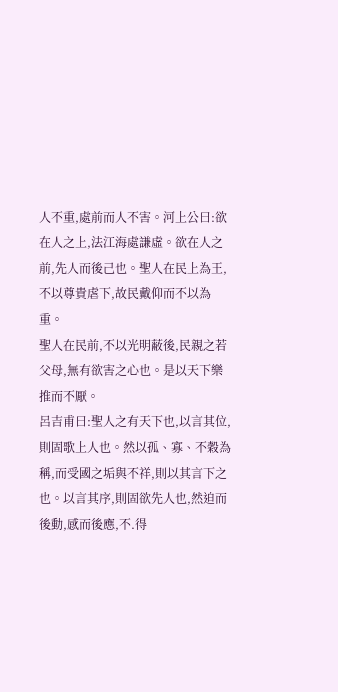人不重,處前而人不害。河上公曰:欲在人之上,法江海處謙虛。欲在人之前,先人而後己也。聖人在民上為王,不以尊貴虐下,故民戴仰而不以為重。
聖人在民前,不以光明蔽後,民親之若父母,無有欲害之心也。是以天下樂推而不厭。
呂吉甫曰:聖人之有天下也,以言其位,則固歌上人也。然以孤、寡、不穀為稱,而受國之垢與不祥,則以其言下之也。以言其序,則固欲先人也,然迫而後動,感而後應,不.得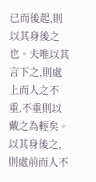已而後起,則以其身後之也。夫唯以其言下之,則處上而人之不重,不重則以戴之為輕矣。以其身後之,則處前而人不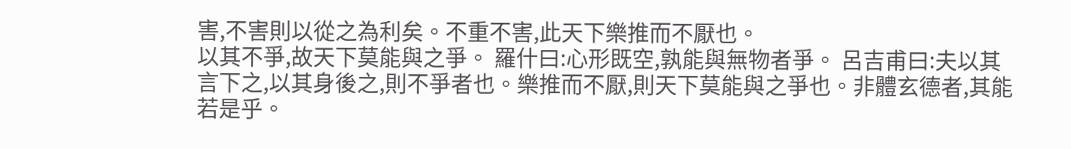害,不害則以從之為利矣。不重不害,此天下樂推而不厭也。
以其不爭,故天下莫能與之爭。 羅什曰:心形既空,孰能與無物者爭。 呂吉甫曰:夫以其言下之,以其身後之,則不爭者也。樂推而不厭,則天下莫能與之爭也。非體玄德者,其能若是乎。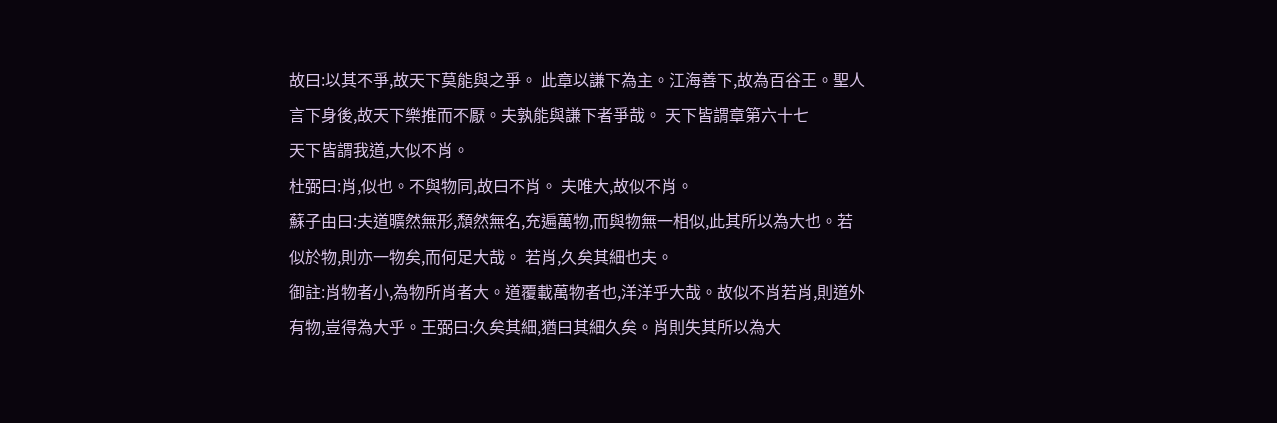故曰:以其不爭,故天下莫能與之爭。 此章以謙下為主。江海善下,故為百谷王。聖人言下身後,故天下樂推而不厭。夫孰能與謙下者爭哉。 天下皆謂章第六十七
天下皆謂我道,大似不肖。
杜弼曰:肖,似也。不與物同,故曰不肖。 夫唯大,故似不肖。
蘇子由曰:夫道曠然無形,頹然無名,充遍萬物,而與物無一相似,此其所以為大也。若似於物,則亦一物矣,而何足大哉。 若肖,久矣其細也夫。
御註:肖物者小,為物所肖者大。道覆載萬物者也,洋洋乎大哉。故似不肖若肖,則道外有物,豈得為大乎。王弼曰:久矣其細,猶曰其細久矣。肖則失其所以為大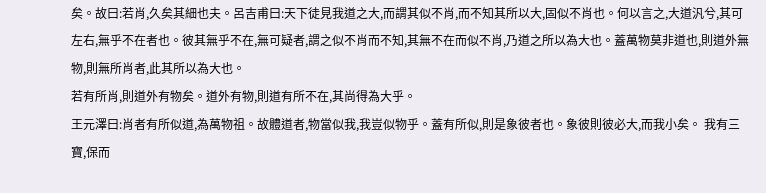矣。故曰:若肖,久矣其細也夫。呂吉甫曰:天下徒見我道之大,而謂其似不肖,而不知其所以大,固似不肖也。何以言之,大道汎兮,其可左右,無乎不在者也。彼其無乎不在,無可疑者,謂之似不肖而不知,其無不在而似不肖,乃道之所以為大也。蓋萬物莫非道也,則道外無物,則無所肖者,此其所以為大也。
若有所肖,則道外有物矣。道外有物,則道有所不在,其尚得為大乎。
王元澤曰:肖者有所似道,為萬物祖。故體道者,物當似我,我豈似物乎。蓋有所似,則是象彼者也。象彼則彼必大,而我小矣。 我有三寶,保而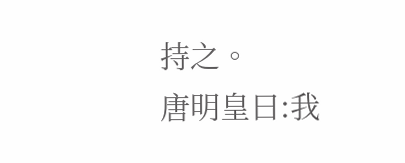持之。
唐明皇曰:我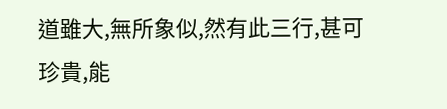道雖大,無所象似,然有此三行,甚可珍貴,能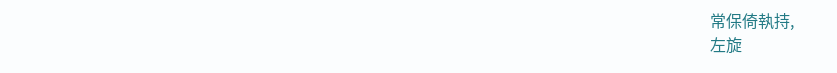常保倚執持,
左旋